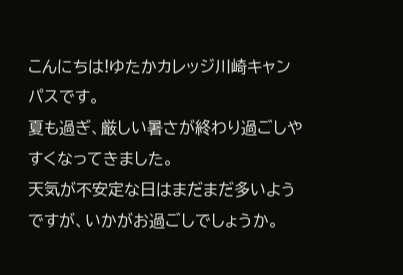こんにちは!ゆたかカレッジ川崎キャンパスです。
夏も過ぎ、厳しい暑さが終わり過ごしやすくなってきました。
天気が不安定な日はまだまだ多いようですが、いかがお過ごしでしょうか。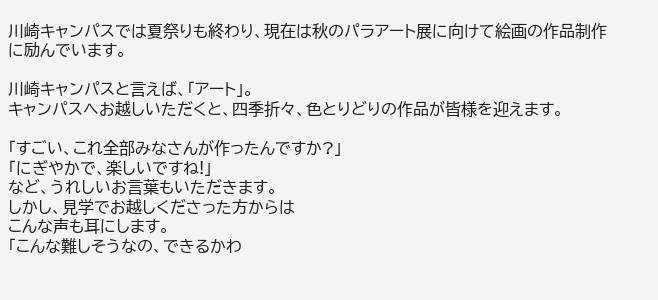川崎キャンパスでは夏祭りも終わり、現在は秋のパラアート展に向けて絵画の作品制作に励んでいます。

川崎キャンパスと言えば、「アート」。
キャンパスへお越しいただくと、四季折々、色とりどりの作品が皆様を迎えます。

「すごい、これ全部みなさんが作ったんですか?」
「にぎやかで、楽しいですね!」
など、うれしいお言葉もいただきます。
しかし、見学でお越しくださった方からは
こんな声も耳にします。
「こんな難しそうなの、できるかわ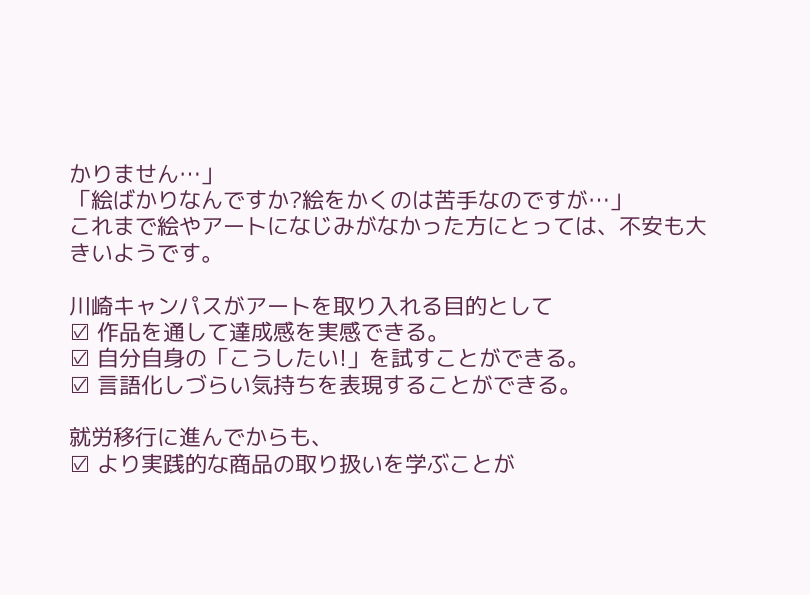かりません…」
「絵ばかりなんですか?絵をかくのは苦手なのですが…」
これまで絵やアートになじみがなかった方にとっては、不安も大きいようです。

川崎キャンパスがアートを取り入れる目的として
☑ 作品を通して達成感を実感できる。
☑ 自分自身の「こうしたい!」を試すことができる。
☑ 言語化しづらい気持ちを表現することができる。

就労移行に進んでからも、
☑ より実践的な商品の取り扱いを学ぶことが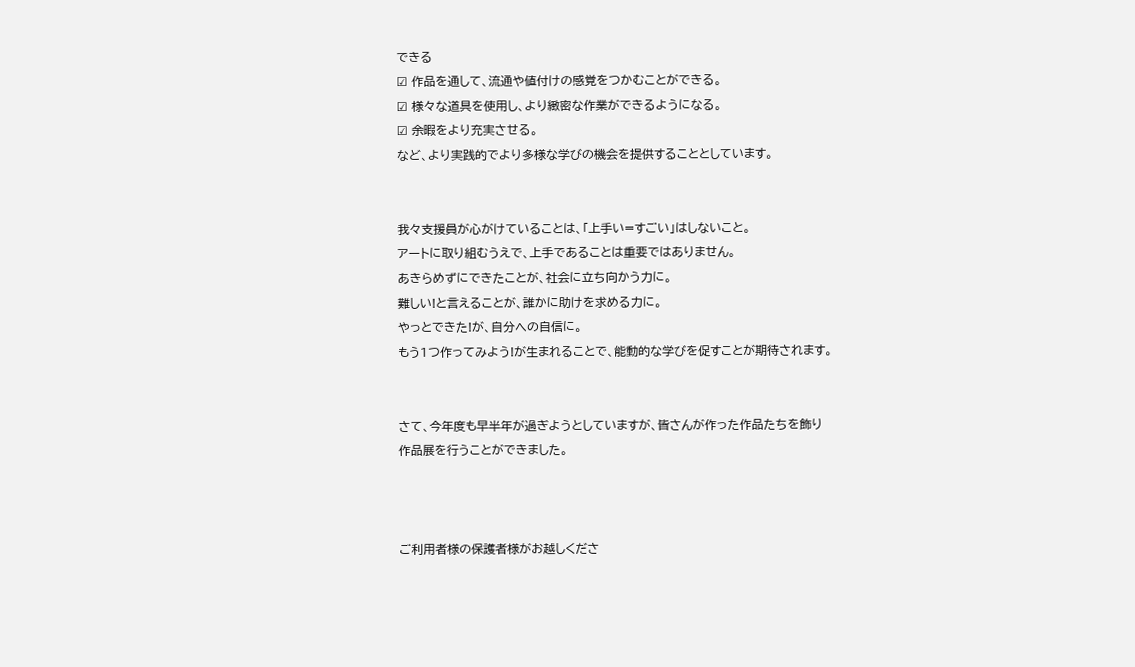できる
☑ 作品を通して、流通や値付けの感覚をつかむことができる。
☑ 様々な道具を使用し、より緻密な作業ができるようになる。
☑ 余暇をより充実させる。
など、より実践的でより多様な学びの機会を提供することとしています。


我々支援員が心がけていることは、「上手い=すごい」はしないこと。
アートに取り組むうえで、上手であることは重要ではありません。
あきらめずにできたことが、社会に立ち向かう力に。
難しい!と言えることが、誰かに助けを求める力に。
やっとできた!が、自分への自信に。
もう1つ作ってみよう!が生まれることで、能動的な学びを促すことが期待されます。


さて、今年度も早半年が過ぎようとしていますが、皆さんが作った作品たちを飾り
作品展を行うことができました。



ご利用者様の保護者様がお越しくださ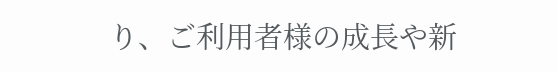り、ご利用者様の成長や新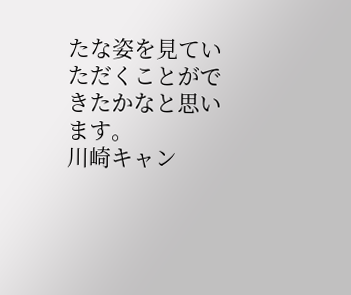たな姿を見ていただくことができたかなと思います。
川崎キャン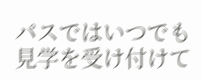パスではいつでも見学を受け付けて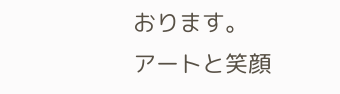おります。
アートと笑顔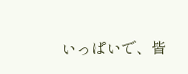いっぱいで、皆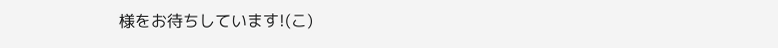様をお待ちしています!(こ)